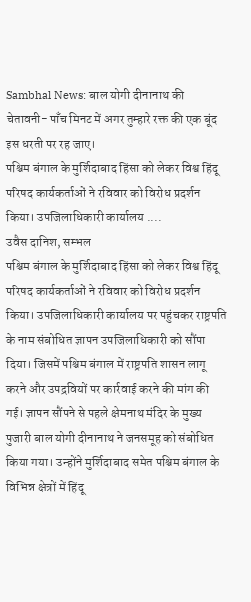Sambhal News: बाल योगी दीनानाथ की चेतावनी- पाँच मिनट में अगर तुम्हारे रक्त की एक बूंद इस धरती पर रह जाए।
पश्चिम बंगाल के मुर्शिदाबाद हिंसा को लेकर विश्व हिंदू परिषद कार्यकर्ताओं ने रविवार को विरोध प्रदर्शन किया। उपजिलाधिकारी कार्यालय ....
उवैस दानिश, सम्भल
पश्चिम बंगाल के मुर्शिदाबाद हिंसा को लेकर विश्व हिंदू परिषद कार्यकर्ताओं ने रविवार को विरोध प्रदर्शन किया। उपजिलाधिकारी कार्यालय पर पहुंचकर राष्ट्रपति के नाम संबोधित ज्ञापन उपजिलाधिकारी को सौंपा दिया। जिसमें पश्चिम बंगाल में राष्ट्रपति शासन लागू करने और उपद्रवियों पर कार्रवाई करने की मांग की गई। ज्ञापन सौंपने से पहले क्षेमनाथ मंदिर के मुख्य पुजारी बाल योगी दीनानाथ ने जनसमूह को संबोधित किया गया। उन्होंने मुर्शिदाबाद समेत पश्चिम बंगाल के विभिन्न क्षेत्रों में हिंदू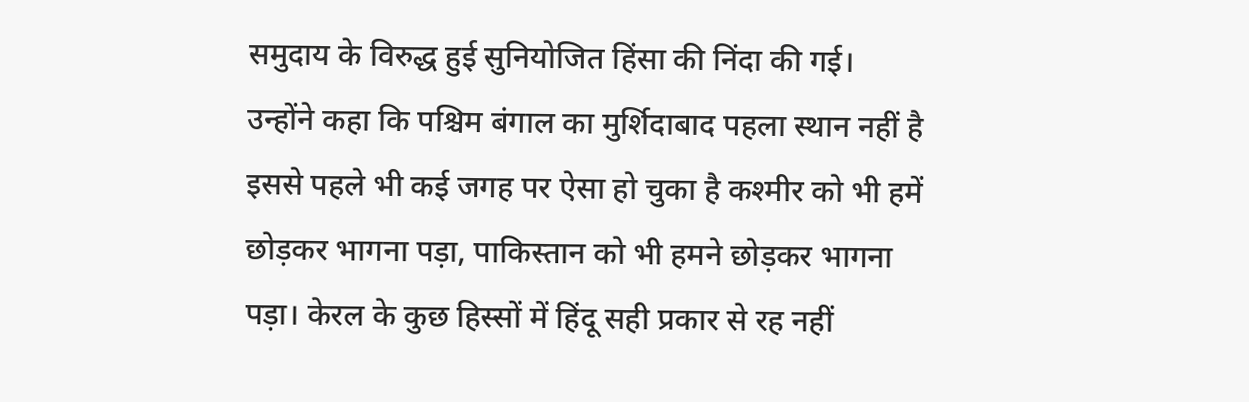समुदाय के विरुद्ध हुई सुनियोजित हिंसा की निंदा की गई।
उन्होंने कहा कि पश्चिम बंगाल का मुर्शिदाबाद पहला स्थान नहीं है इससे पहले भी कई जगह पर ऐसा हो चुका है कश्मीर को भी हमें छोड़कर भागना पड़ा, पाकिस्तान को भी हमने छोड़कर भागना पड़ा। केरल के कुछ हिस्सों में हिंदू सही प्रकार से रह नहीं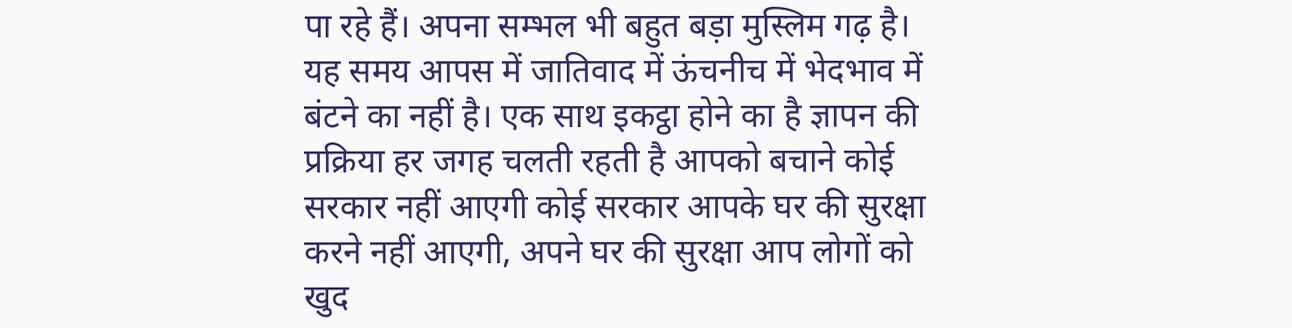पा रहे हैं। अपना सम्भल भी बहुत बड़ा मुस्लिम गढ़ है। यह समय आपस में जातिवाद में ऊंचनीच में भेदभाव में बंटने का नहीं है। एक साथ इकट्ठा होने का है ज्ञापन की प्रक्रिया हर जगह चलती रहती है आपको बचाने कोई सरकार नहीं आएगी कोई सरकार आपके घर की सुरक्षा करने नहीं आएगी, अपने घर की सुरक्षा आप लोगों को खुद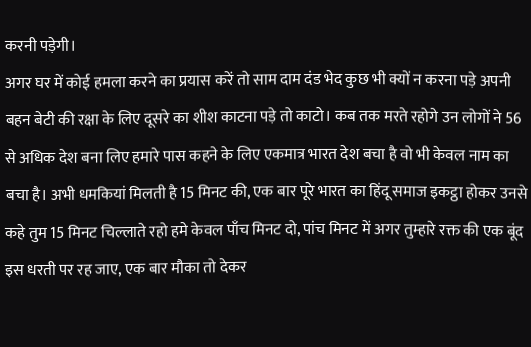करनी पड़ेगी।
अगर घर में कोई हमला करने का प्रयास करें तो साम दाम दंड भेद कुछ भी क्यों न करना पड़े अपनी बहन बेटी की रक्षा के लिए दूसरे का शीश काटना पड़े तो काटो। कब तक मरते रहोगे उन लोगों ने 56 से अधिक देश बना लिए हमारे पास कहने के लिए एकमात्र भारत देश बचा है वो भी केवल नाम का बचा है। अभी धमकियां मिलती है 15 मिनट की, एक बार पूरे भारत का हिंदू समाज इकट्ठा होकर उनसे कहे तुम 15 मिनट चिल्लाते रहो हमे केवल पाँच मिनट दो, पांच मिनट में अगर तुम्हारे रक्त की एक बूंद इस धरती पर रह जाए, एक बार मौका तो देकर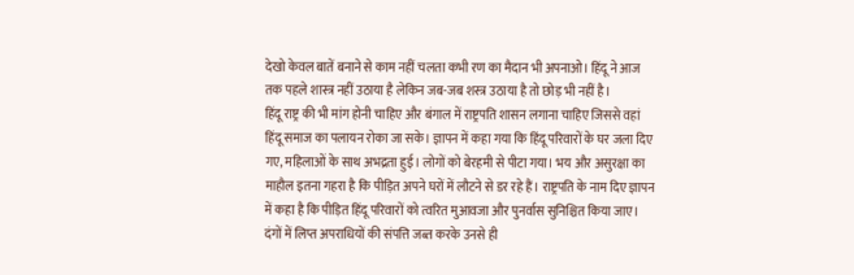देखो केवल बातें बनाने से काम नहीं चलता कभी रण का मैदान भी अपनाओ। हिंदू ने आज तक पहले शास्त्र नहीं उठाया है लेकिन जब-जब शस्त्र उठाया है तो छोड़ भी नहीं है।
हिंदू राष्ट्र की भी मांग होनी चाहिए और बंगाल में राष्ट्रपति शासन लगाना चाहिए जिससे वहां हिंदू समाज का पलायन रोका जा सके। ज्ञापन में कहा गया कि हिंदू परिवारों के घर जला दिए गए, महिलाओं के साथ अभद्रता हुई। लोगों को बेरहमी से पीटा गया। भय और असुरक्षा का माहौल इतना गहरा है कि पीड़ित अपने घरों में लौटने से डर रहे हैं। राष्ट्रपति के नाम दिए ज्ञापन में कहा है कि पीड़ित हिंदू परिवारों को त्वरित मुआवजा और पुनर्वास सुनिश्चित किया जाए। दंगों में लिप्त अपराधियों की संपत्ति जब्त करके उनसे ही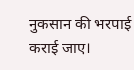नुकसान की भरपाई कराई जाए।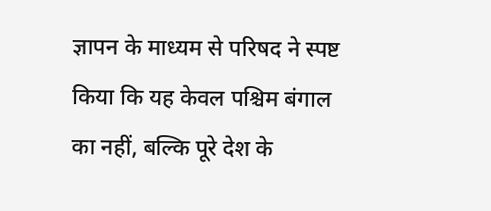ज्ञापन के माध्यम से परिषद ने स्पष्ट किया कि यह केवल पश्चिम बंगाल का नहीं, बल्कि पूरे देश के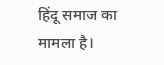हिंदू समाज का मामला है।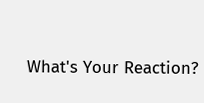What's Your Reaction?